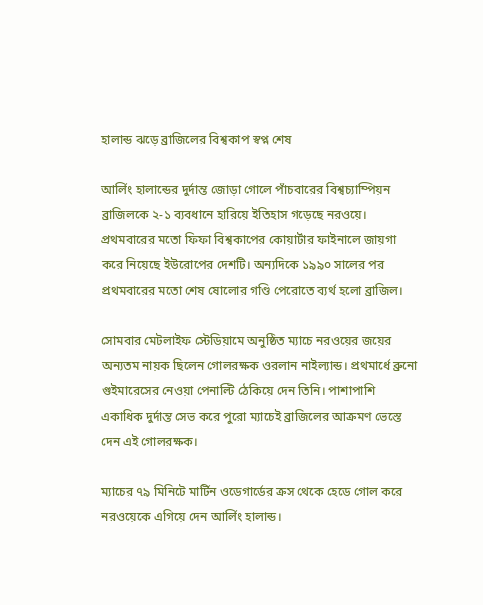হালান্ড ঝড়ে ব্রাজিলের বিশ্বকাপ স্বপ্ন শেষ

আর্লিং হালান্ডের দুর্দান্ত জোড়া গোলে পাঁচবারের বিশ্বচ্যাম্পিয়ন ব্রাজিলকে ২-১ ব্যবধানে হারিয়ে ইতিহাস গড়েছে নরওয়ে। প্রথমবারের মতো ফিফা বিশ্বকাপের কোয়ার্টার ফাইনালে জায়গা করে নিয়েছে ইউরোপের দেশটি। অন্যদিকে ১৯৯০ সালের পর প্রথমবারের মতো শেষ ষোলোর গণ্ডি পেরোতে ব্যর্থ হলো ব্রাজিল।

সোমবার মেটলাইফ স্টেডিয়ামে অনুষ্ঠিত ম্যাচে নরওয়ের জয়ের অন্যতম নায়ক ছিলেন গোলরক্ষক ওরলান নাইল্যান্ড। প্রথমার্ধে ব্রুনো গুইমারেসের নেওয়া পেনাল্টি ঠেকিয়ে দেন তিনি। পাশাপাশি একাধিক দুর্দান্ত সেভ করে পুরো ম্যাচেই ব্রাজিলের আক্রমণ ভেস্তে দেন এই গোলরক্ষক।

ম্যাচের ৭৯ মিনিটে মার্টিন ওডেগার্ডের ক্রস থেকে হেডে গোল করে নরওয়েকে এগিয়ে দেন আর্লিং হালান্ড।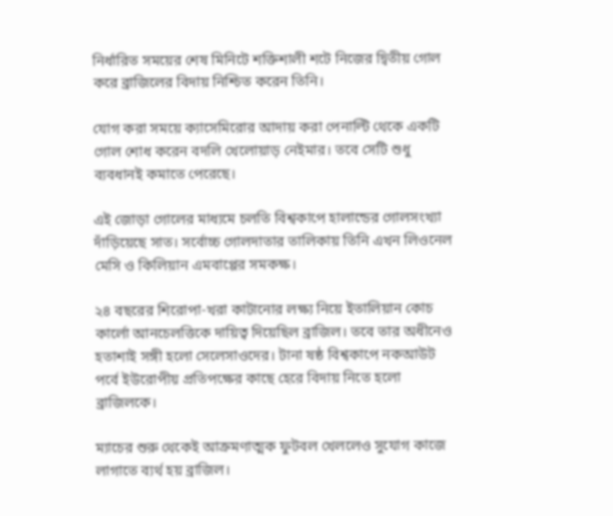নির্ধারিত সময়ের শেষ মিনিটে শক্তিশালী শটে নিজের দ্বিতীয় গোল করে ব্রাজিলের বিদায় নিশ্চিত করেন তিনি।

যোগ করা সময়ে ক্যাসেমিরোর আদায় করা পেনাল্টি থেকে একটি গোল শোধ করেন বদলি খেলোয়াড় নেইমার। তবে সেটি শুধু ব্যবধানই কমাতে পেরেছে।

এই জোড়া গোলের মাধ্যমে চলতি বিশ্বকাপে হালান্ডের গোলসংখ্যা দাঁড়িয়েছে সাত। সর্বোচ্চ গোলদাতার তালিকায় তিনি এখন লিওনেল মেসি ও কিলিয়ান এমবাপ্পের সমকক্ষ।

২৪ বছরের শিরোপা-খরা কাটানোর লক্ষ্য নিয়ে ইতালিয়ান কোচ কার্লো আনচেলত্তিকে দায়িত্ব দিয়েছিল ব্রাজিল। তবে তার অধীনেও হতাশাই সঙ্গী হলো সেলেসাওদের। টানা ষষ্ঠ বিশ্বকাপে নকআউট পর্বে ইউরোপীয় প্রতিপক্ষের কাছে হেরে বিদায় নিতে হলো ব্রাজিলকে।

ম্যাচের শুরু থেকেই আক্রমণাত্মক ফুটবল খেললেও সুযোগ কাজে লাগাতে ব্যর্থ হয় ব্রাজিল।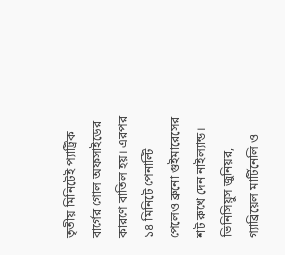তৃতীয় মিনিটেই প্যাট্রিক বার্গের গোল অফসাইডের কারণে বাতিল হয়। এরপর ১৪ মিনিটে পেনাল্টি পেলেও ব্রুনো গুইমারেসের শট রুখে দেন নাইল্যান্ড। ভিনিসিয়ুস জুনিয়র, গ্যাব্রিয়েল মার্টিনেলি ও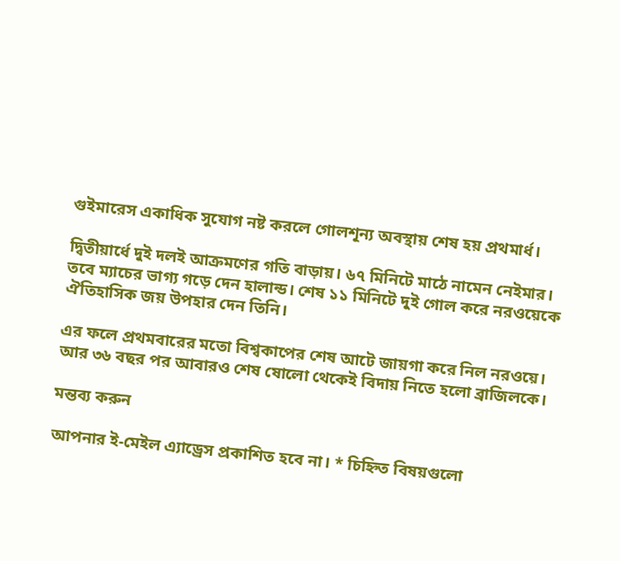গুইমারেস একাধিক সুযোগ নষ্ট করলে গোলশূন্য অবস্থায় শেষ হয় প্রথমার্ধ।

দ্বিতীয়ার্ধে দুই দলই আক্রমণের গতি বাড়ায়। ৬৭ মিনিটে মাঠে নামেন নেইমার। তবে ম্যাচের ভাগ্য গড়ে দেন হালান্ড। শেষ ১১ মিনিটে দুই গোল করে নরওয়েকে ঐতিহাসিক জয় উপহার দেন তিনি।

এর ফলে প্রথমবারের মতো বিশ্বকাপের শেষ আটে জায়গা করে নিল নরওয়ে। আর ৩৬ বছর পর আবারও শেষ ষোলো থেকেই বিদায় নিতে হলো ব্রাজিলকে।

মন্তব্য করুন

আপনার ই-মেইল এ্যাড্রেস প্রকাশিত হবে না। * চিহ্নিত বিষয়গুলো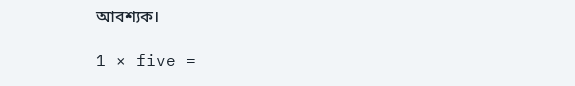আবশ্যক।

1 × five =